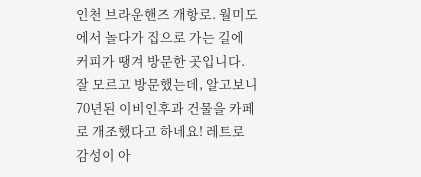인천 브라운핸즈 개항로. 월미도에서 놀다가 집으로 가는 길에 커피가 땡겨 방문한 곳입니다. 잘 모르고 방문했는데, 알고보니 70년된 이비인후과 건물을 카페로 개조했다고 하네요! 레트로 감성이 아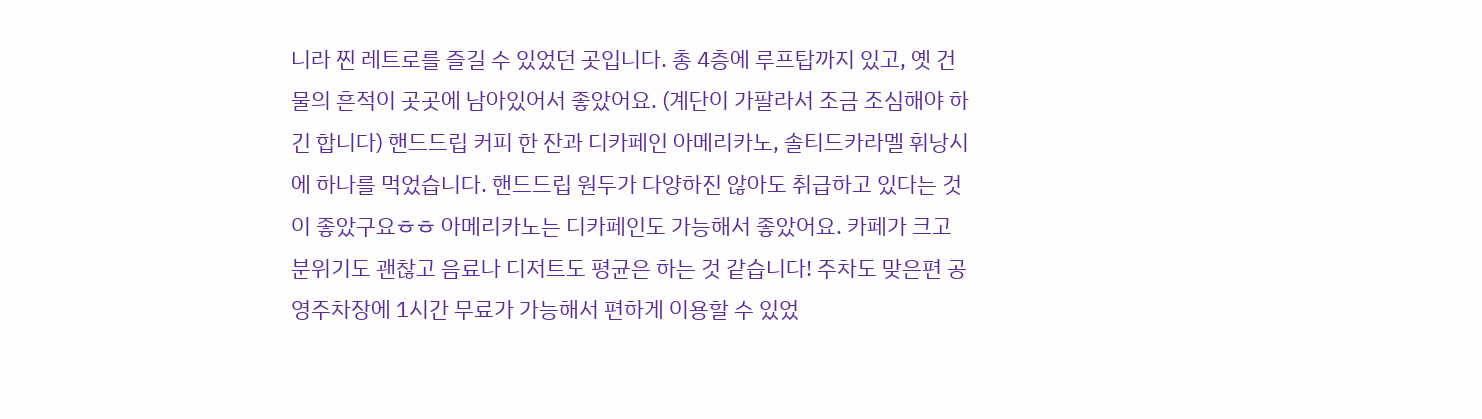니라 찐 레트로를 즐길 수 있었던 곳입니다. 총 4층에 루프탑까지 있고, 옛 건물의 흔적이 곳곳에 남아있어서 좋았어요. (계단이 가팔라서 조금 조심해야 하긴 합니다) 핸드드립 커피 한 잔과 디카페인 아메리카노, 솔티드카라멜 휘낭시에 하나를 먹었습니다. 핸드드립 원두가 다양하진 않아도 취급하고 있다는 것이 좋았구요ㅎㅎ 아메리카노는 디카페인도 가능해서 좋았어요. 카페가 크고 분위기도 괜찮고 음료나 디저트도 평균은 하는 것 같습니다! 주차도 맞은편 공영주차장에 1시간 무료가 가능해서 편하게 이용할 수 있었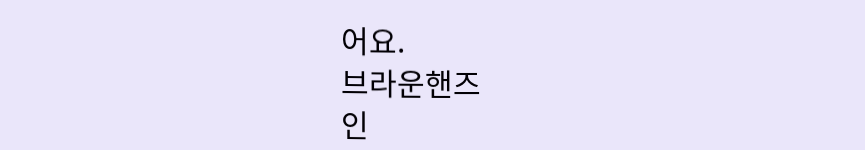어요.
브라운핸즈
인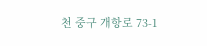천 중구 개항로 73-1